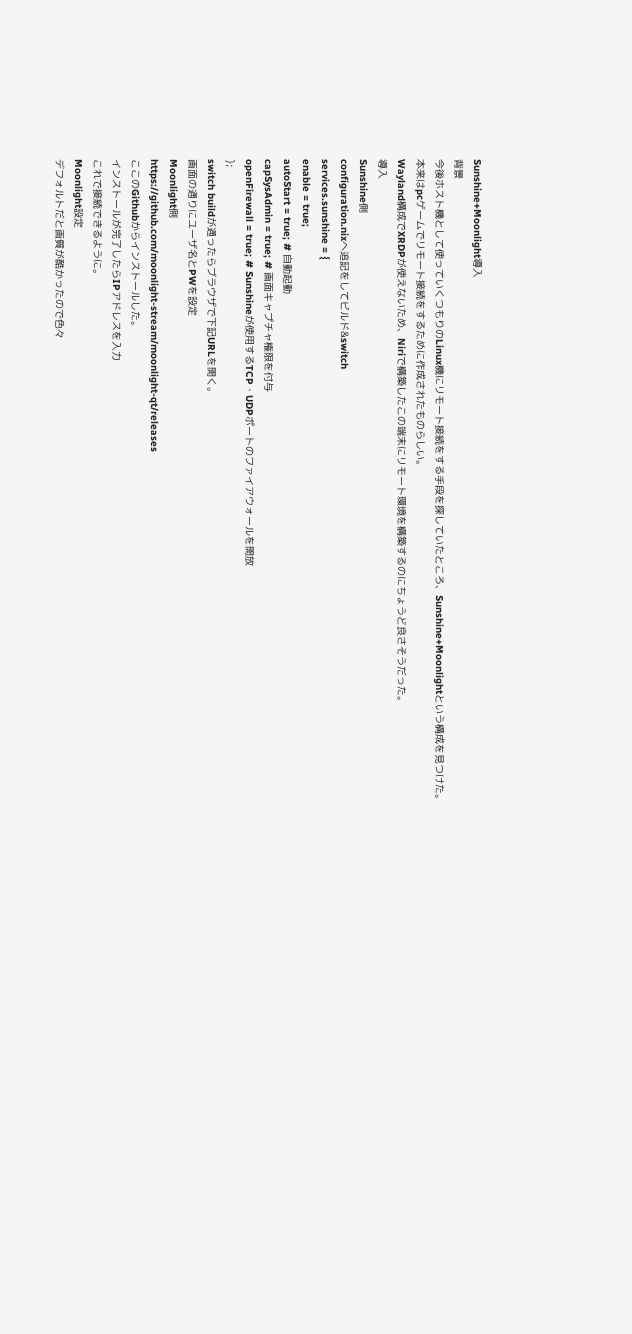Sunshine+Moonlight導入
背景
今後ホスト機として使っていくつもりのLinux機にリモート接続をする手段を探していたところ、Sunshine+Moonlightという構成を見つけた。
本来はpcゲームでリモート接続をするために作成されたものらしい。
Wayland構成でXRDPが使えないため、Niriで構築したこの端末にリモート環境を構築するのにちょうど良さそうだった。
導入
Sunshine側
configuration.nixへ追記をしてビルド&switch
services.sunshine = {
enable = true;
autoStart = true; # 自動起動
capSysAdmin = true; # 画面キャプチャ権限を付与
openFirewall = true; # Sunshineが使用するTCP・UDPポートのファイアウォールを開放
};
switch buildが通ったらブラウザで下記URLを開く。
画面の通りにユーザ名とPWを設定
Moonlight側
https://github.com/moonlight-stream/moonlight-qt/releases
ここのGithubからインストールした。
インストールが完了したらIPアドレスを入力
これで接続できるように。
Moonlight設定
デフォルトだと画質が酷かったので色々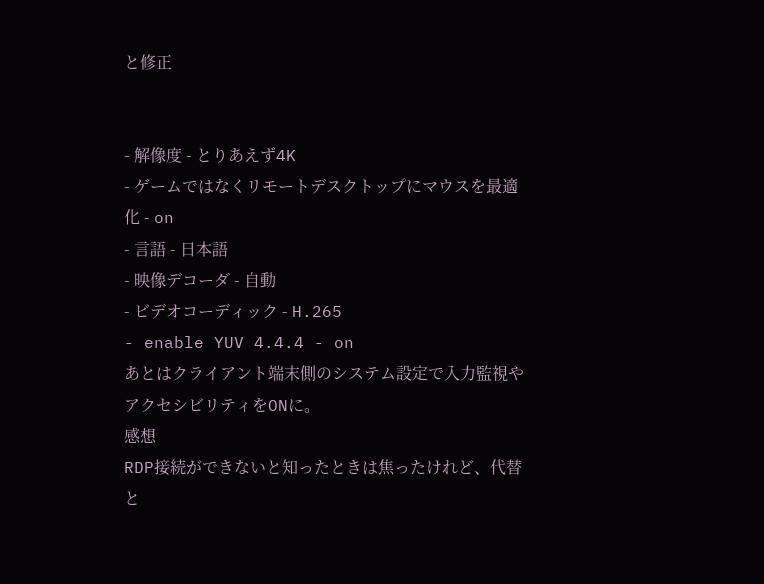と修正


- 解像度 - とりあえず4K
- ゲームではなくリモートデスクトップにマウスを最適化 - on
- 言語 - 日本語
- 映像デコーダ - 自動
- ビデオコーディック - H.265
- enable YUV 4.4.4 - on
あとはクライアント端末側のシステム設定で入力監視やアクセシビリティをONに。
感想
RDP接続ができないと知ったときは焦ったけれど、代替と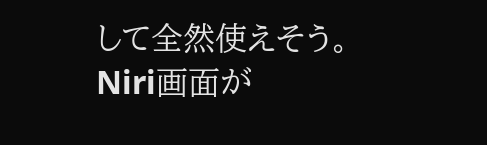して全然使えそう。Niri画面が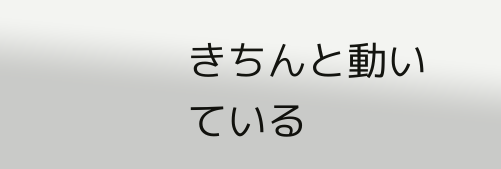きちんと動いている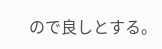ので良しとする。